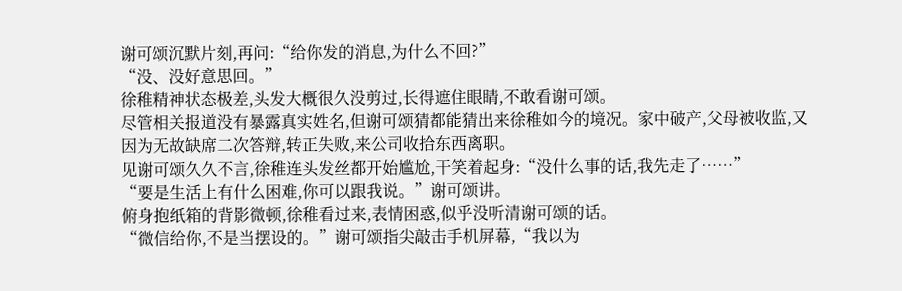谢可颂沉默片刻,再问:“给你发的消息,为什么不回?”
“没、没好意思回。”
徐稚精神状态极差,头发大概很久没剪过,长得遮住眼睛,不敢看谢可颂。
尽管相关报道没有暴露真实姓名,但谢可颂猜都能猜出来徐稚如今的境况。家中破产,父母被收监,又因为无故缺席二次答辩,转正失败,来公司收拾东西离职。
见谢可颂久久不言,徐稚连头发丝都开始尴尬,干笑着起身:“没什么事的话,我先走了……”
“要是生活上有什么困难,你可以跟我说。”谢可颂讲。
俯身抱纸箱的背影微顿,徐稚看过来,表情困惑,似乎没听清谢可颂的话。
“微信给你,不是当摆设的。”谢可颂指尖敲击手机屏幕,“我以为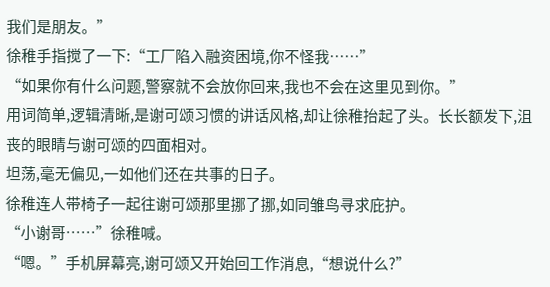我们是朋友。”
徐稚手指搅了一下:“工厂陷入融资困境,你不怪我……”
“如果你有什么问题,警察就不会放你回来,我也不会在这里见到你。”
用词简单,逻辑清晰,是谢可颂习惯的讲话风格,却让徐稚抬起了头。长长额发下,沮丧的眼睛与谢可颂的四面相对。
坦荡,毫无偏见,一如他们还在共事的日子。
徐稚连人带椅子一起往谢可颂那里挪了挪,如同雏鸟寻求庇护。
“小谢哥……”徐稚喊。
“嗯。”手机屏幕亮,谢可颂又开始回工作消息,“想说什么?”